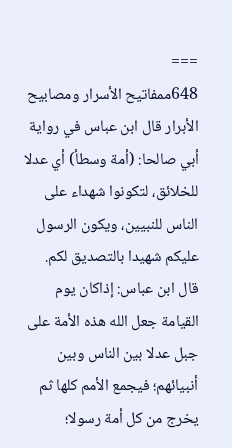===
648ممفاتيح الأسرار ومصابيح الأبرار قال ابن عباس في رواية أبي صالحا: (أمة وسطأ) أي عدلا للخلائق، لتكونوا شهداء على الناس للنبيين، ويكون الرسول عليكم شهيدا بالتصديق لكم. قال ابن عباس: إذاكان يوم القيامة جعل الله هذه الأمة على جبل عدلا بين الناس وبين أنبيائهم؛ فيجمع الأمم كلها ثم يخرج من كل أمة رسولا؛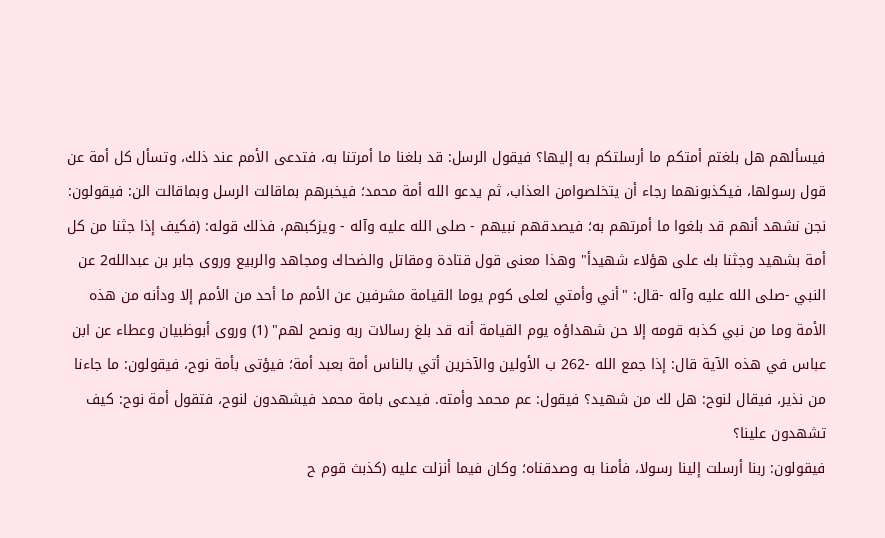فيسألهم هل بلغتم أمتكم ما أرسلتكم به إليها؟ فيقول الرسل: قد بلغنا ما أمرتنا به، فتدعى الأمم عند ذلك، وتسأل كل أمة عن قول رسولها، فيكذبونهما رجاء أن يتخلصوامن العذاب، ثم يدعو الله أمة محمد؛ فيخبرهم بماقالت الرسل وبماقالت الن: فيقولون: نجن نشهد أنهم قد بلغوا ما أمرتهم به؛ فيصدقهم نبيهم - صلى الله عليه وآله - ويزكبهم، فذلك قوله: (فكيف إذا جثنا من كل أمة بشهيد وجثنا بك على هؤلاء شهيدأ" وهذا معنى قول قتادة ومقاتل والضحاك ومجاهد والربيع وروى جابر بن عبدالله2 عن النبي -صلى الله عليه وآله -قال: "أني وأمتي لعلى كوم يوما القيامة مشرفين عن الأمم ما أحد من الأمم إلا ودأنه من هذه الأمة وما من نبي كذبه قومه إلا حن شهداؤه يوم القيامة أنه قد بلغ رسالات ربه ونصح لهم" (1) وروى أبوظبيان وعطاء عن ابن عباس في هذه الآية قال: إذا جمع الله -262 ب الأولين والآخرين أتي بالناس أمة بعبد أمة؛ فيؤتى بأمة نوح، فيقولون: ما جاءنا من نذير، فيقال لنوح: هل لك من شهيد؟ فيقول: عم محمد وأمته. فيدعى بامة محمد فيشهدون لنوح، فتقول أمة نوح: كيف تشهدون علينا؟
فيقولون: ربنا أرسلت إلينا رسولا، فأمنا به وصدقناه؛ وكان فيما أنزلت عليه (كذبث قوم ح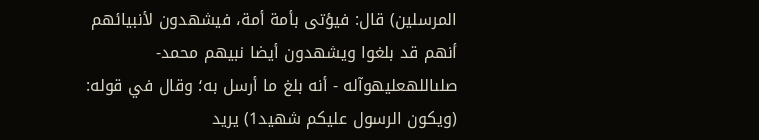المرسلين) قال: فيؤتى بأمة أمة، فيشهدون لأنبيائهم أنهم قد بلغوا ويشهدون أيضا نبيهم محمد- صلىاللهعليهوآله - أنه بلغ ما أرسل به؛ وقال في قوله: (ويكون الرسول عليكم شهيد1) يريد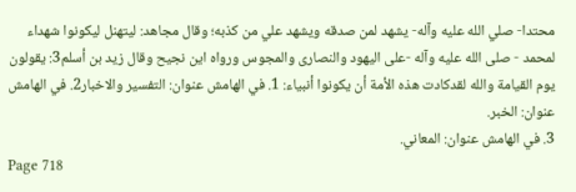محتدا- صلي الله عليه وآله- يشهد لمن صدقه ويشهد علي من كذبه؛ وقال مجاهد: ليتهنل ليكونوا شهداء لمحمد - صلى الله عليه وآله -على اليهود والنصارى والمجوس ورواه اين نجيح وقال زيد بن أسلم3: يقولون يوم القيامة والله لقدكادت هذه الأمة أن يكونوا أنبياء: 1. في الهامش عنوان: التفسير والاخبار2. في الهامش عنوان: الخبر.
3. في الهامش عنوان: المعاني.
Page 718